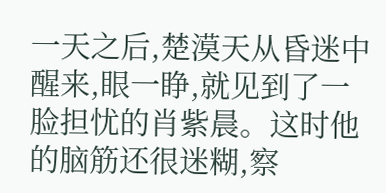一天之后,楚漠天从昏迷中醒来,眼一睁,就见到了一脸担忧的肖紫晨。这时他的脑筋还很迷糊,察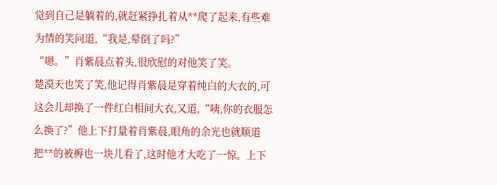觉到自己是躺着的,就赶紧挣扎着从**爬了起来,有些难为情的笑问道,“我是,晕倒了吗?”
“嗯。”肖紫晨点着头,很欣慰的对他笑了笑。
楚漠天也笑了笑,他记得肖紫晨是穿着纯白的大衣的,可这会儿却换了一件红白相间大衣,又道,“咦,你的衣服怎么换了?”他上下打量着肖紫晨,眼角的余光也就顺道把**的被褥也一块儿看了,这时他才大吃了一惊。上下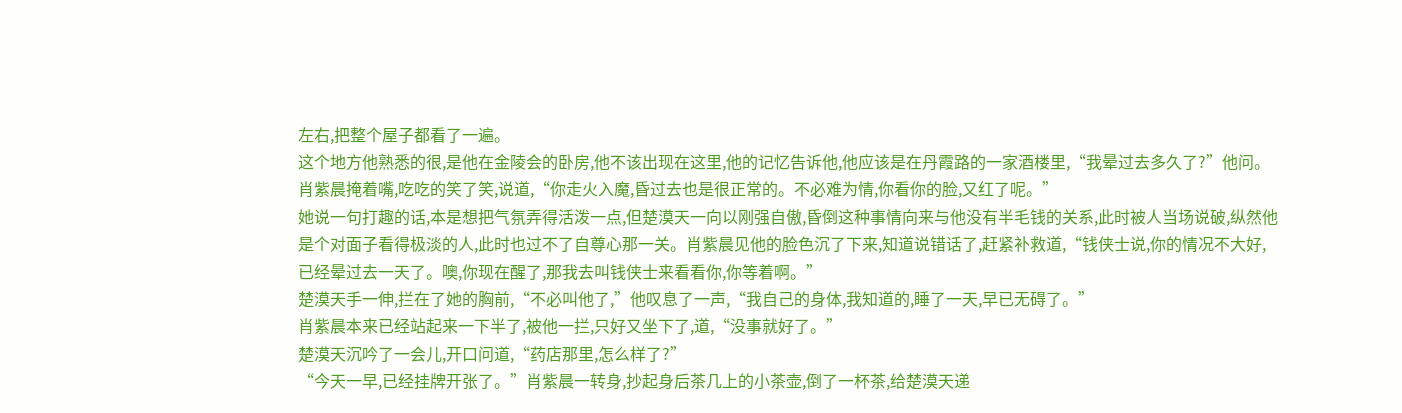左右,把整个屋子都看了一遍。
这个地方他熟悉的很,是他在金陵会的卧房,他不该出现在这里,他的记忆告诉他,他应该是在丹霞路的一家酒楼里,“我晕过去多久了?”他问。
肖紫晨掩着嘴,吃吃的笑了笑,说道,“你走火入魔,昏过去也是很正常的。不必难为情,你看你的脸,又红了呢。”
她说一句打趣的话,本是想把气氛弄得活泼一点,但楚漠天一向以刚强自傲,昏倒这种事情向来与他没有半毛钱的关系,此时被人当场说破,纵然他是个对面子看得极淡的人,此时也过不了自尊心那一关。肖紫晨见他的脸色沉了下来,知道说错话了,赶紧补救道,“钱侠士说,你的情况不大好,已经晕过去一天了。噢,你现在醒了,那我去叫钱侠士来看看你,你等着啊。”
楚漠天手一伸,拦在了她的胸前,“不必叫他了,”他叹息了一声,“我自己的身体,我知道的,睡了一天,早已无碍了。”
肖紫晨本来已经站起来一下半了,被他一拦,只好又坐下了,道,“没事就好了。”
楚漠天沉吟了一会儿,开口问道,“药店那里,怎么样了?”
“今天一早,已经挂牌开张了。”肖紫晨一转身,抄起身后茶几上的小茶壶,倒了一杯茶,给楚漠天递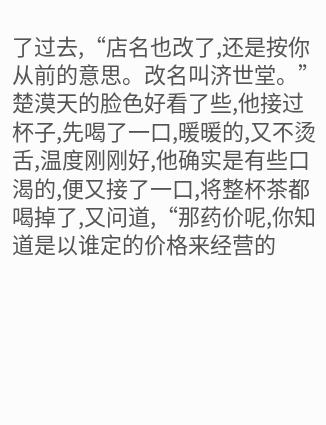了过去,“店名也改了,还是按你从前的意思。改名叫济世堂。”
楚漠天的脸色好看了些,他接过杯子,先喝了一口,暖暖的,又不烫舌,温度刚刚好,他确实是有些口渴的,便又接了一口,将整杯茶都喝掉了,又问道,“那药价呢,你知道是以谁定的价格来经营的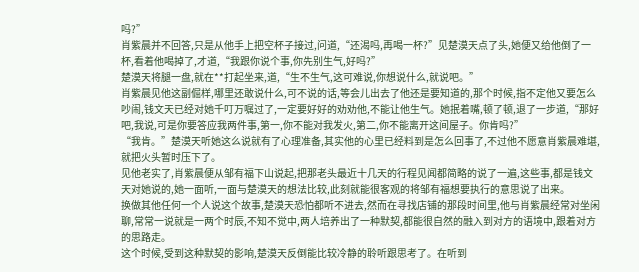吗?”
肖紫晨并不回答,只是从他手上把空杯子接过,问道,“还渴吗,再喝一杯?”见楚漠天点了头,她便又给他倒了一杯,看着他喝掉了,才道,“我跟你说个事,你先别生气,好吗?”
楚漠天将腿一盘,就在**打起坐来,道,“生不生气,这可难说,你想说什么,就说吧。”
肖紫晨见他这副倔样,哪里还敢说什么,可不说的话,等会儿出去了他还是要知道的,那个时候,指不定他又要怎么吵闹,钱文天已经对她千叮万嘱过了,一定要好好的劝劝他,不能让他生气。她抿着嘴,顿了顿,退了一步道,“那好吧,我说,可是你要答应我两件事,第一,你不能对我发火,第二,你不能离开这间屋子。你肯吗?”
“我肯。”楚漠天听她这么说就有了心理准备,其实他的心里已经料到是怎么回事了,不过他不愿意肖紫晨难堪,就把火头暂时压下了。
见他老实了,肖紫晨便从邹有福下山说起,把那老头最近十几天的行程见闻都简略的说了一遍,这些事,都是钱文天对她说的,她一面听,一面与楚漠天的想法比较,此刻就能很客观的将邹有福想要执行的意思说了出来。
换做其他任何一个人说这个故事,楚漠天恐怕都听不进去,然而在寻找店铺的那段时间里,他与肖紫晨经常对坐闲聊,常常一说就是一两个时辰,不知不觉中,两人培养出了一种默契,都能很自然的融入到对方的语境中,跟着对方的思路走。
这个时候,受到这种默契的影响,楚漠天反倒能比较冷静的聆听跟思考了。在听到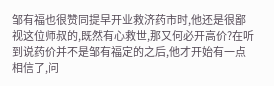邹有福也很赞同提早开业救济药市时,他还是很鄙视这位师叔的,既然有心救世,那又何必开高价?在听到说药价并不是邹有福定的之后,他才开始有一点相信了,问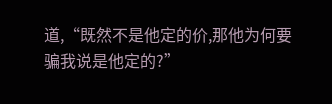道,“既然不是他定的价,那他为何要骗我说是他定的?”